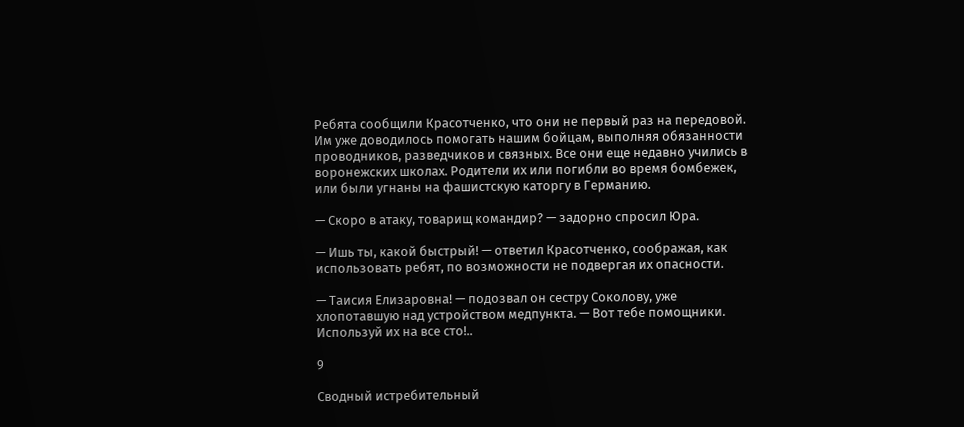Ребята сообщили Красотченко, что они не первый раз на передовой. Им уже доводилось помогать нашим бойцам, выполняя обязанности проводников, разведчиков и связных. Все они еще недавно учились в воронежских школах. Родители их или погибли во время бомбежек, или были угнаны на фашистскую каторгу в Германию.

— Скоро в атаку, товарищ командир? — задорно спросил Юра.

— Ишь ты, какой быстрый! — ответил Красотченко, соображая, как использовать ребят, по возможности не подвергая их опасности.

— Таисия Елизаровна! — подозвал он сестру Соколову, уже хлопотавшую над устройством медпункта. — Вот тебе помощники. Используй их на все сто!..

9

Сводный истребительный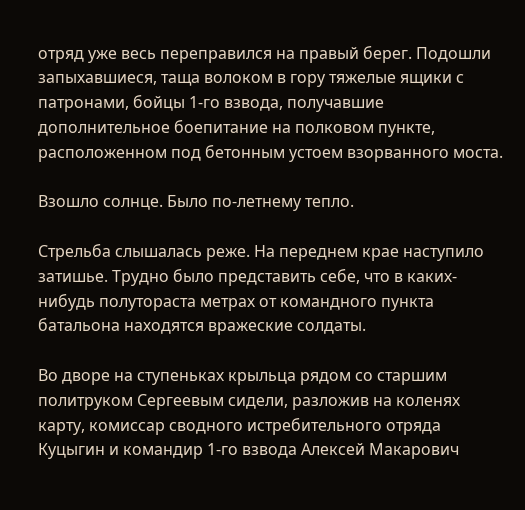отряд уже весь переправился на правый берег. Подошли запыхавшиеся, таща волоком в гору тяжелые ящики с патронами, бойцы 1-го взвода, получавшие дополнительное боепитание на полковом пункте, расположенном под бетонным устоем взорванного моста.

Взошло солнце. Было по-летнему тепло.

Стрельба слышалась реже. На переднем крае наступило затишье. Трудно было представить себе, что в каких-нибудь полутораста метрах от командного пункта батальона находятся вражеские солдаты.

Во дворе на ступеньках крыльца рядом со старшим политруком Сергеевым сидели, разложив на коленях карту, комиссар сводного истребительного отряда Куцыгин и командир 1-го взвода Алексей Макарович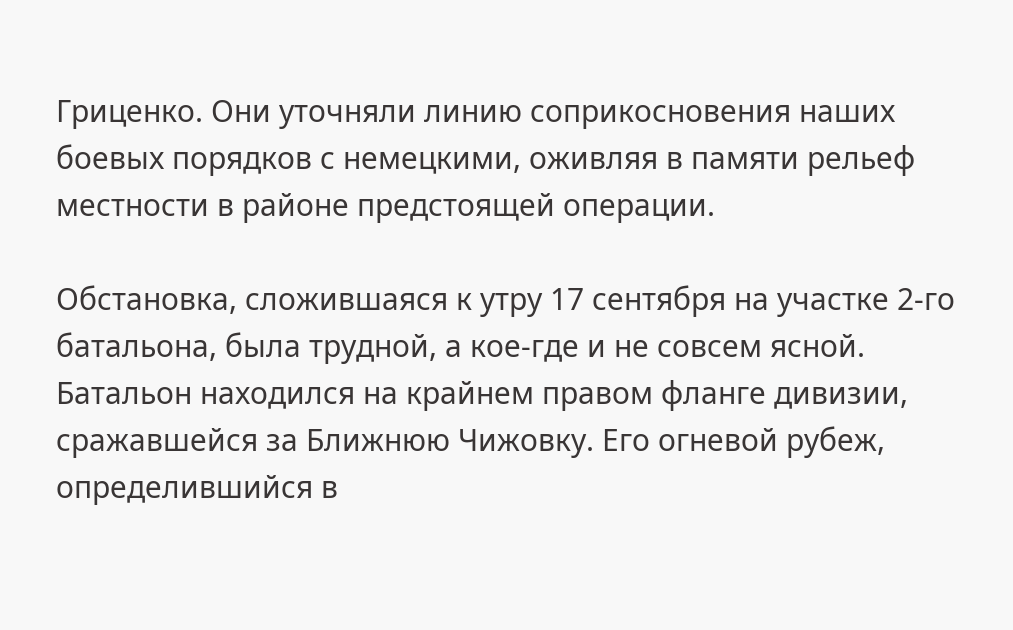Гриценко. Они уточняли линию соприкосновения наших боевых порядков с немецкими, оживляя в памяти рельеф местности в районе предстоящей операции.

Обстановка, сложившаяся к утру 17 сентября на участке 2-го батальона, была трудной, а кое-где и не совсем ясной. Батальон находился на крайнем правом фланге дивизии, сражавшейся за Ближнюю Чижовку. Его огневой рубеж, определившийся в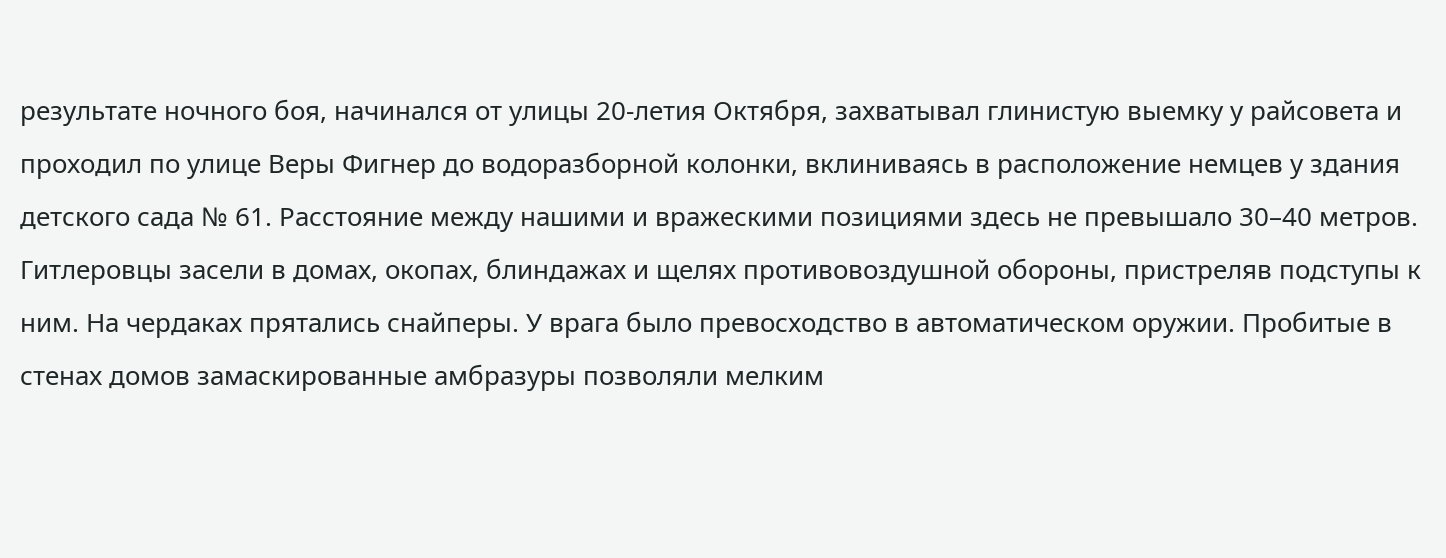результате ночного боя, начинался от улицы 20-летия Октября, захватывал глинистую выемку у райсовета и проходил по улице Веры Фигнер до водоразборной колонки, вклиниваясь в расположение немцев у здания детского сада № 61. Расстояние между нашими и вражескими позициями здесь не превышало 30–40 метров. Гитлеровцы засели в домах, окопах, блиндажах и щелях противовоздушной обороны, пристреляв подступы к ним. На чердаках прятались снайперы. У врага было превосходство в автоматическом оружии. Пробитые в стенах домов замаскированные амбразуры позволяли мелким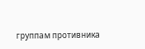группам противника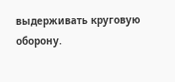выдерживать круговую оборону.